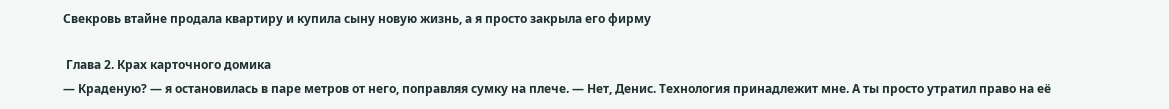Свекровь втайне продала квартиру и купила сыну новую жизнь, а я просто закрыла его фирму

 Глава 2. Крах карточного домика
— Краденую? — я остановилась в паре метров от него, поправляя сумку на плече. — Нет, Денис. Технология принадлежит мне. А ты просто утратил право на её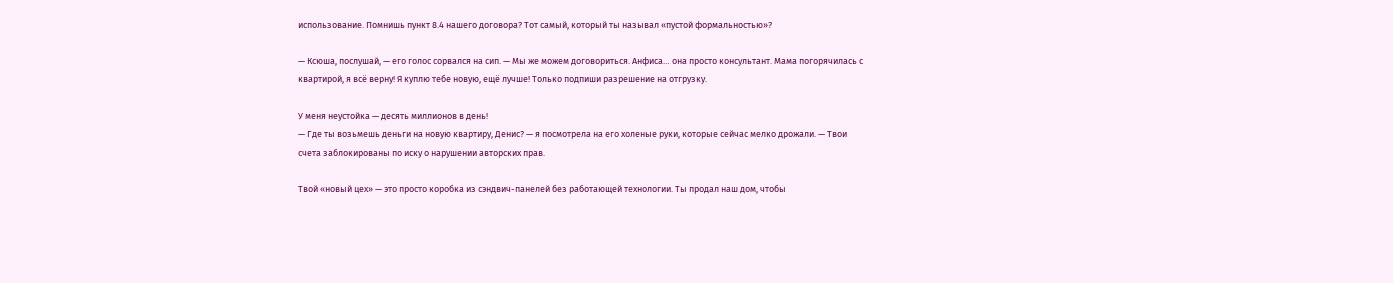использование. Помнишь пункт 8.4 нашего договора? Тот самый, который ты называл «пустой формальностью»?

— Ксюша, послушай, — его голос сорвался на сип. — Мы же можем договориться. Анфиса… она просто консультант. Мама погорячилась с квартирой, я всё верну! Я куплю тебе новую, ещё лучше! Только подпиши разрешение на отгрузку.

У меня неустойка — десять миллионов в день!
— Где ты возьмешь деньги на новую квартиру, Денис? — я посмотрела на его холеные руки, которые сейчас мелко дрожали. — Твои счета заблокированы по иску о нарушении авторских прав.

Твой «новый цех» — это просто коробка из сэндвич-панелей без работающей технологии. Ты продал наш дом, чтобы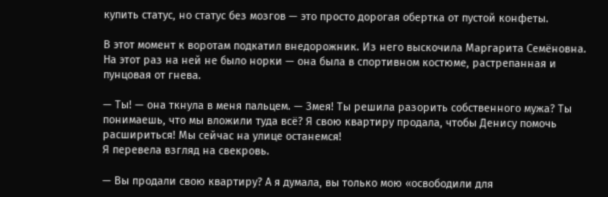купить статус, но статус без мозгов — это просто дорогая обертка от пустой конфеты.

В этот момент к воротам подкатил внедорожник. Из него выскочила Маргарита Семёновна. На этот раз на ней не было норки — она была в спортивном костюме, растрепанная и пунцовая от гнева.

— Ты! — она ткнула в меня пальцем. — Змея! Ты решила разорить собственного мужа? Ты понимаешь, что мы вложили туда всё? Я свою квартиру продала, чтобы Денису помочь расшириться! Мы сейчас на улице останемся!
Я перевела взгляд на свекровь.

— Вы продали свою квартиру? А я думала, вы только мою «освободили для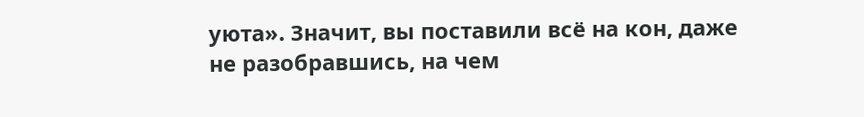уюта». Значит, вы поставили всё на кон, даже не разобравшись, на чем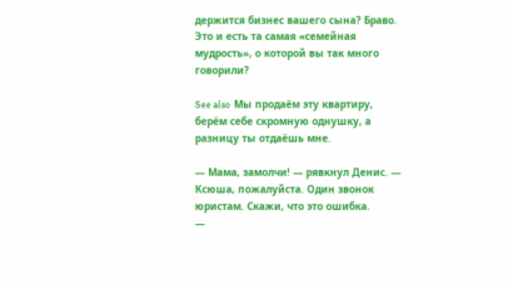держится бизнес вашего сына? Браво. Это и есть та самая «семейная мудрость», о которой вы так много говорили?

See also  Мы продаём эту квартиру, берём себе скромную однушку, а разницу ты отдаёшь мне.

— Мама, замолчи! — рявкнул Денис. — Ксюша, пожалуйста. Один звонок юристам. Скажи, что это ошибка.
—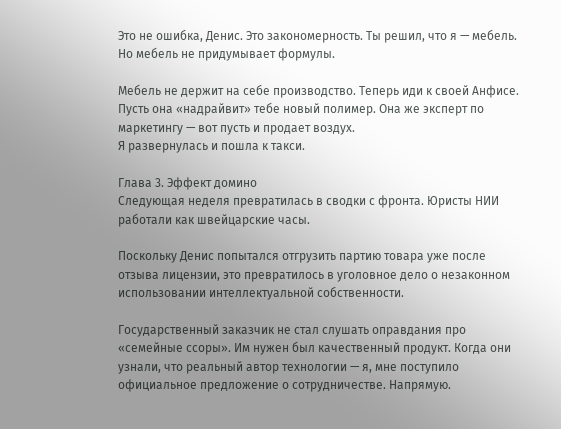Это не ошибка, Денис. Это закономерность. Ты решил, что я — мебель. Но мебель не придумывает формулы.

Мебель не держит на себе производство. Теперь иди к своей Анфисе. Пусть она «надрайвит» тебе новый полимер. Она же эксперт по маркетингу — вот пусть и продает воздух.
Я развернулась и пошла к такси.

Глава 3. Эффект домино
Следующая неделя превратилась в сводки с фронта. Юристы НИИ работали как швейцарские часы.

Поскольку Денис попытался отгрузить партию товара уже после отзыва лицензии, это превратилось в уголовное дело о незаконном использовании интеллектуальной собственности.

Государственный заказчик не стал слушать оправдания про «семейные ссоры». Им нужен был качественный продукт. Когда они узнали, что реальный автор технологии — я, мне поступило официальное предложение о сотрудничестве. Напрямую.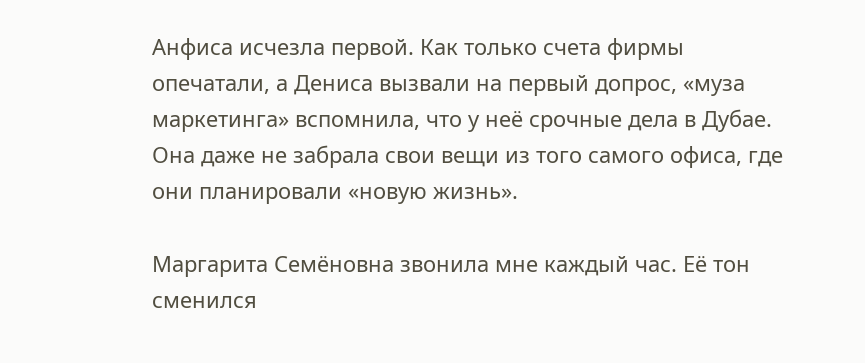Анфиса исчезла первой. Как только счета фирмы опечатали, а Дениса вызвали на первый допрос, «муза маркетинга» вспомнила, что у неё срочные дела в Дубае. Она даже не забрала свои вещи из того самого офиса, где они планировали «новую жизнь».

Маргарита Семёновна звонила мне каждый час. Её тон сменился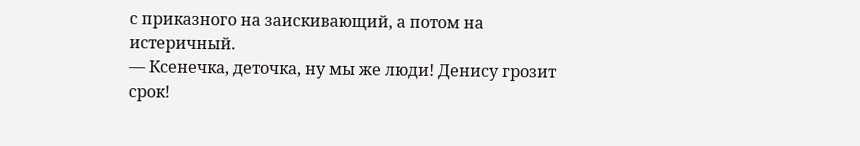с приказного на заискивающий, а потом на истеричный.
— Ксенечка, деточка, ну мы же люди! Денису грозит срок!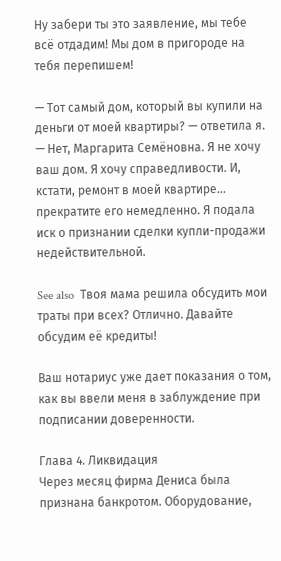Ну забери ты это заявление, мы тебе всё отдадим! Мы дом в пригороде на тебя перепишем!

— Тот самый дом, который вы купили на деньги от моей квартиры? — ответила я. — Нет, Маргарита Семёновна. Я не хочу ваш дом. Я хочу справедливости. И, кстати, ремонт в моей квартире… прекратите его немедленно. Я подала иск о признании сделки купли-продажи недействительной.

See also  Твоя мама решила обсудить мои траты при всех? Отлично. Давайте обсудим её кредиты!

Ваш нотариус уже дает показания о том, как вы ввели меня в заблуждение при подписании доверенности.

Глава 4. Ликвидация
Через месяц фирма Дениса была признана банкротом. Оборудование,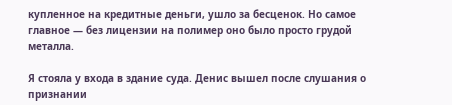купленное на кредитные деньги, ушло за бесценок. Но самое главное — без лицензии на полимер оно было просто грудой металла.

Я стояла у входа в здание суда. Денис вышел после слушания о признании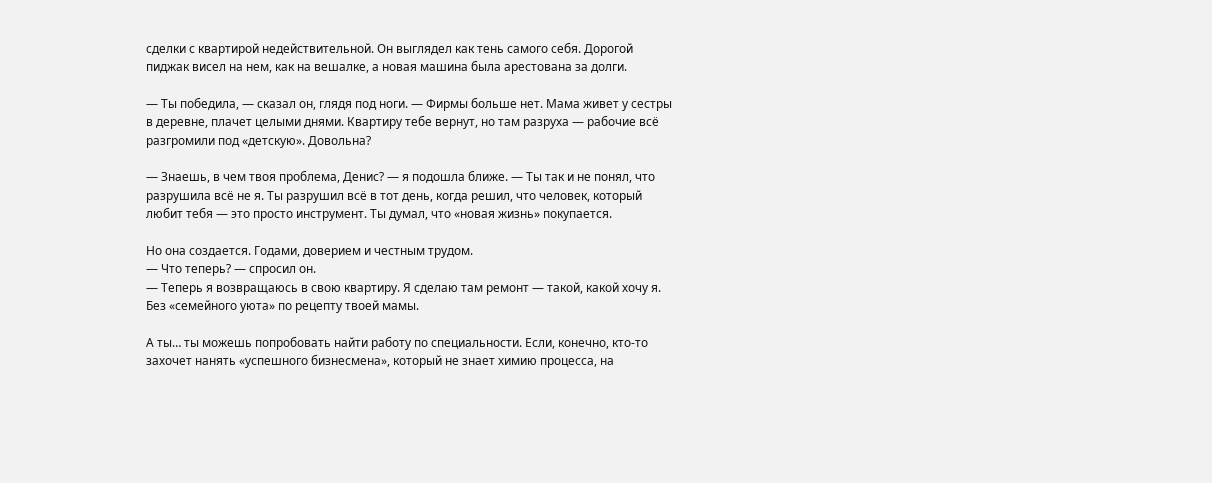сделки с квартирой недействительной. Он выглядел как тень самого себя. Дорогой пиджак висел на нем, как на вешалке, а новая машина была арестована за долги.

— Ты победила, — сказал он, глядя под ноги. — Фирмы больше нет. Мама живет у сестры в деревне, плачет целыми днями. Квартиру тебе вернут, но там разруха — рабочие всё разгромили под «детскую». Довольна?

— Знаешь, в чем твоя проблема, Денис? — я подошла ближе. — Ты так и не понял, что разрушила всё не я. Ты разрушил всё в тот день, когда решил, что человек, который любит тебя — это просто инструмент. Ты думал, что «новая жизнь» покупается.

Но она создается. Годами, доверием и честным трудом.
— Что теперь? — спросил он.
— Теперь я возвращаюсь в свою квартиру. Я сделаю там ремонт — такой, какой хочу я. Без «семейного уюта» по рецепту твоей мамы.

А ты… ты можешь попробовать найти работу по специальности. Если, конечно, кто-то захочет нанять «успешного бизнесмена», который не знает химию процесса, на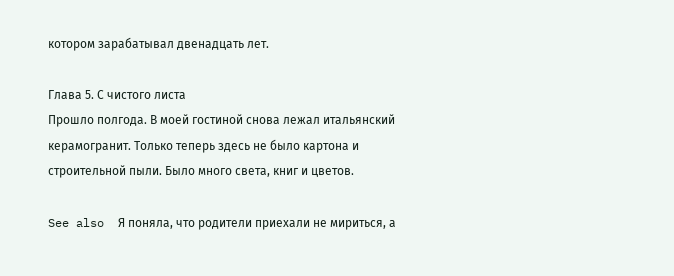котором зарабатывал двенадцать лет.

Глава 5. С чистого листа
Прошло полгода. В моей гостиной снова лежал итальянский керамогранит. Только теперь здесь не было картона и строительной пыли. Было много света, книг и цветов.

See also  Я поняла, что родители приехали не мириться, а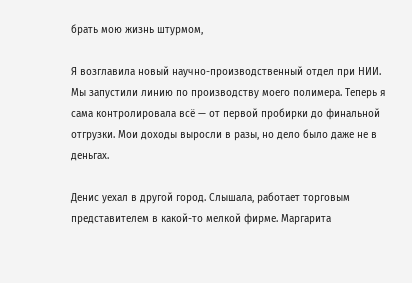брать мою жизнь штурмом,

Я возглавила новый научно-производственный отдел при НИИ. Мы запустили линию по производству моего полимера. Теперь я сама контролировала всё — от первой пробирки до финальной отгрузки. Мои доходы выросли в разы, но дело было даже не в деньгах.

Денис уехал в другой город. Слышала, работает торговым представителем в какой-то мелкой фирме. Маргарита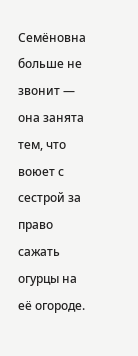Семёновна больше не звонит — она занята тем, что воюет с сестрой за право сажать огурцы на её огороде.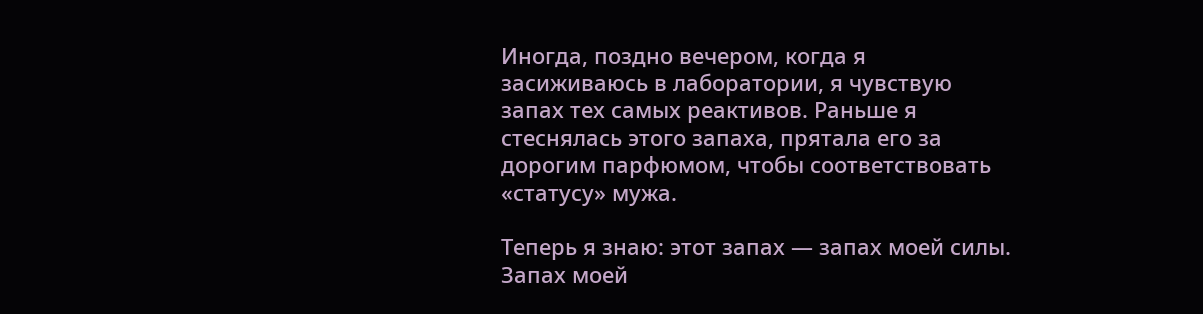Иногда, поздно вечером, когда я засиживаюсь в лаборатории, я чувствую запах тех самых реактивов. Раньше я стеснялась этого запаха, прятала его за дорогим парфюмом, чтобы соответствовать «статусу» мужа.

Теперь я знаю: этот запах — запах моей силы. Запах моей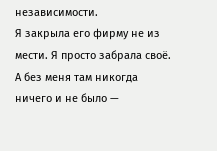независимости.
Я закрыла его фирму не из мести. Я просто забрала своё. А без меня там никогда ничего и не было —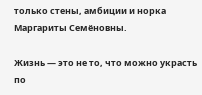только стены, амбиции и норка Маргариты Семёновны.

Жизнь — это не то, что можно украсть по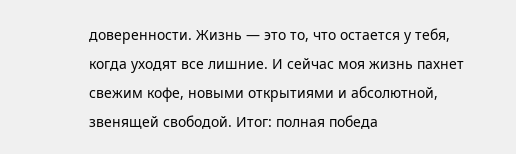доверенности. Жизнь — это то, что остается у тебя, когда уходят все лишние. И сейчас моя жизнь пахнет свежим кофе, новыми открытиями и абсолютной, звенящей свободой. Итог: полная победа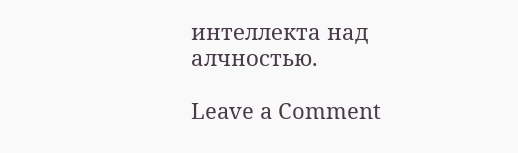интеллекта над алчностью.

Leave a Comment